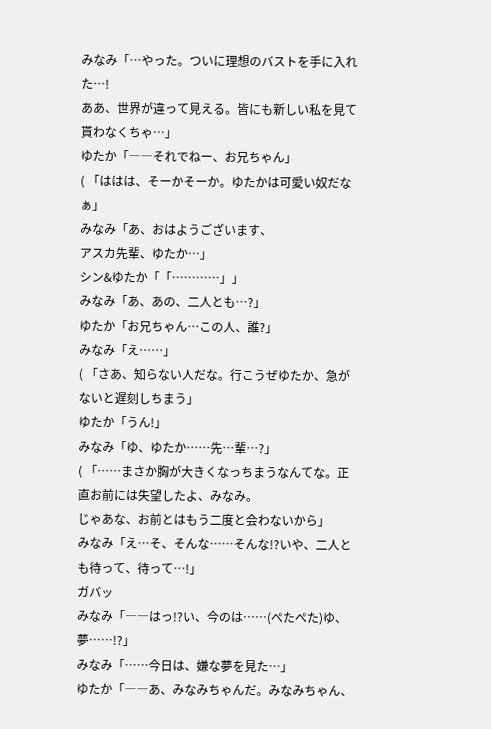みなみ「…やった。ついに理想のバストを手に入れた…!
ああ、世界が違って見える。皆にも新しい私を見て貰わなくちゃ…」
ゆたか「――それでねー、お兄ちゃん」
( 「ははは、そーかそーか。ゆたかは可愛い奴だなぁ」
みなみ「あ、おはようございます、
アスカ先輩、ゆたか…」
シン&ゆたか「「…………」」
みなみ「あ、あの、二人とも…?」
ゆたか「お兄ちゃん…この人、誰?」
みなみ「え……」
( 「さあ、知らない人だな。行こうぜゆたか、急がないと遅刻しちまう」
ゆたか「うん!」
みなみ「ゆ、ゆたか……先…輩…?」
( 「……まさか胸が大きくなっちまうなんてな。正直お前には失望したよ、みなみ。
じゃあな、お前とはもう二度と会わないから」
みなみ「え…そ、そんな……そんな!?いや、二人とも待って、待って…!」
ガバッ
みなみ「――はっ!?い、今のは……(ぺたぺた)ゆ、夢……!?」
みなみ「……今日は、嫌な夢を見た…」
ゆたか「――あ、みなみちゃんだ。みなみちゃん、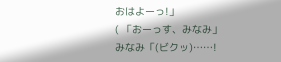おはよーっ!」
( 「おーっす、みなみ」
みなみ「(ビクッ)……!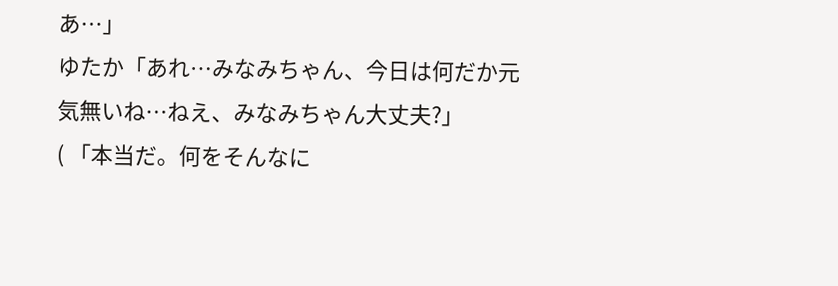あ…」
ゆたか「あれ…みなみちゃん、今日は何だか元気無いね…ねえ、みなみちゃん大丈夫?」
( 「本当だ。何をそんなに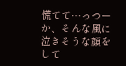慌てて…っつーか、そんな風に泣きそうな顔をして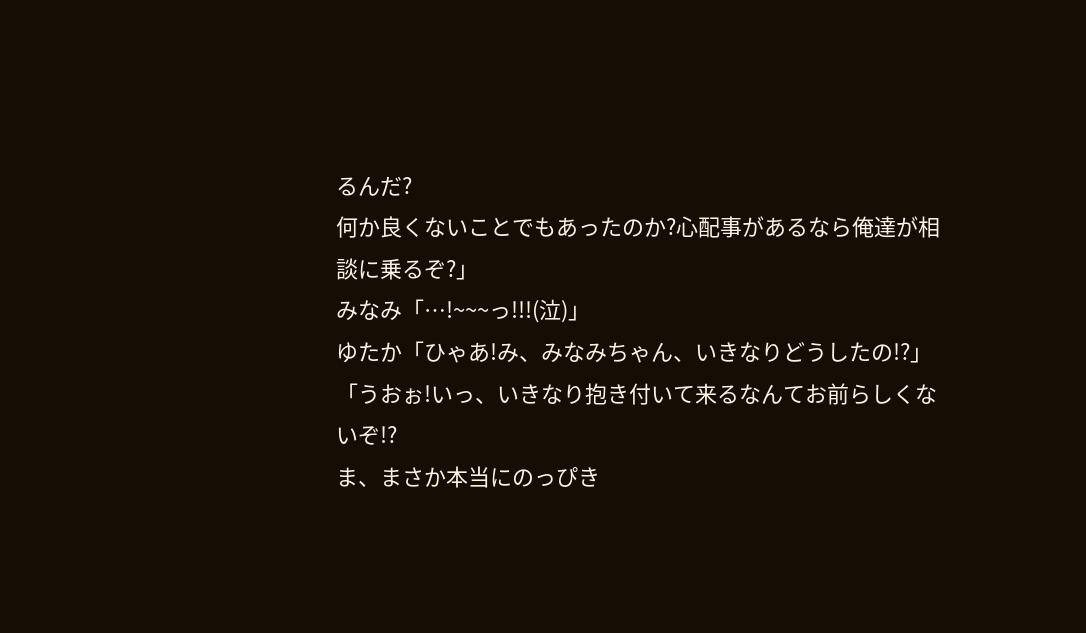るんだ?
何か良くないことでもあったのか?心配事があるなら俺達が相談に乗るぞ?」
みなみ「…!~~~っ!!!(泣)」
ゆたか「ひゃあ!み、みなみちゃん、いきなりどうしたの!?」
「うおぉ!いっ、いきなり抱き付いて来るなんてお前らしくないぞ!?
ま、まさか本当にのっぴき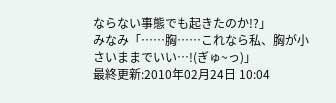ならない事態でも起きたのか!?」
みなみ「……胸……これなら私、胸が小さいままでいい…!(ぎゅ~っ)」
最終更新:2010年02月24日 10:04